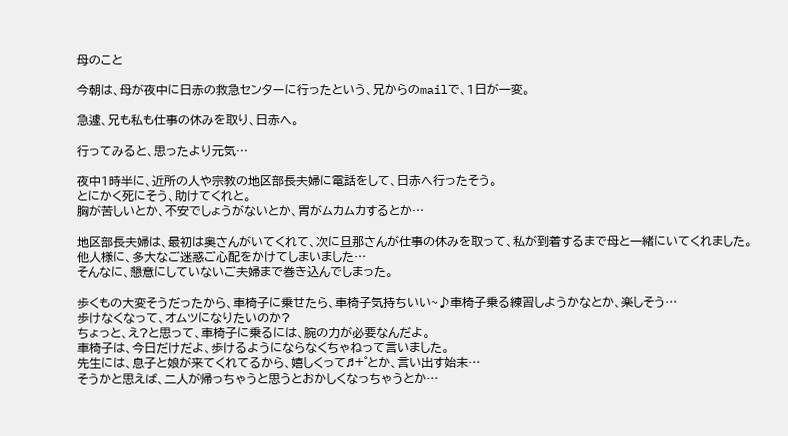母のこと

今朝は、母が夜中に日赤の救急センターに行ったという、兄からのmailで、1日が一変。

急遽、兄も私も仕事の休みを取り、日赤へ。

行ってみると、思ったより元気…

夜中1時半に、近所の人や宗教の地区部長夫婦に電話をして、日赤へ行ったそう。
とにかく死にそう、助けてくれと。
胸が苦しいとか、不安でしょうがないとか、胃がムカムカするとか…

地区部長夫婦は、最初は奥さんがいてくれて、次に旦那さんが仕事の休みを取って、私が到着するまで母と一緒にいてくれました。
他人様に、多大なご迷惑ご心配をかけてしまいました…
そんなに、懇意にしていないご夫婦まで巻き込んでしまった。

歩くもの大変そうだったから、車椅子に乗せたら、車椅子気持ちいい~♪車椅子乗る練習しようかなとか、楽しそう…
歩けなくなって、オムツになりたいのか?
ちょっと、え?と思って、車椅子に乗るには、腕の力が必要なんだよ。
車椅子は、今日だけだよ、歩けるようにならなくちゃねって言いました。
先生には、息子と娘が来てくれてるから、嬉しくって♬+゜とか、言い出す始末…
そうかと思えば、二人が帰っちゃうと思うとおかしくなっちゃうとか…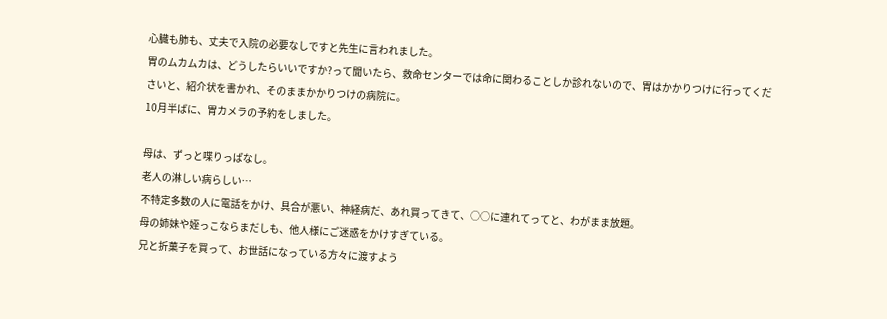心臓も肺も、丈夫で入院の必要なしですと先生に言われました。
胃のムカムカは、どうしたらいいですか?って聞いたら、救命センターでは命に関わることしか診れないので、胃はかかりつけに行ってくださいと、紹介状を書かれ、そのままかかりつけの病院に。
10月半ばに、胃カメラの予約をしました。

母は、ずっと喋りっぱなし。
老人の淋しい病らしい…
不特定多数の人に電話をかけ、具合が悪い、神経病だ、あれ買ってきて、○○に連れてってと、わがまま放題。
母の姉妹や姪っこならまだしも、他人様にご迷惑をかけすぎている。
兄と折菓子を買って、お世話になっている方々に渡すよう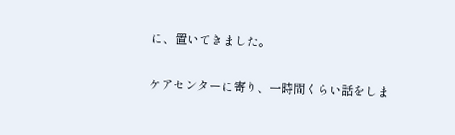に、置いてきました。

ケアセンターに寄り、一時間くらい話をしま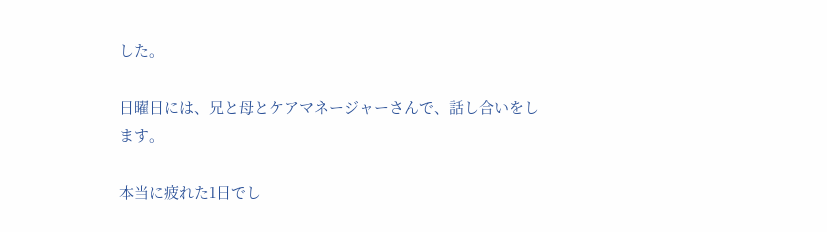した。

日曜日には、兄と母とケアマネージャーさんで、話し合いをします。

本当に疲れた1日でし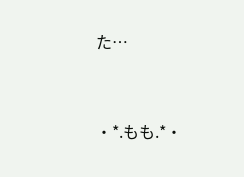た…




・*.もも.*・